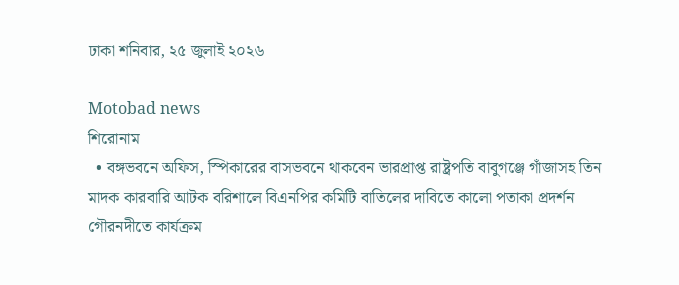ঢাকা শনিবার, ২৫ জুলাই ২০২৬

Motobad news
শিরোনাম
  • বঙ্গভবনে অফিস, স্পিকারের বাসভবনে থাকবেন ভারপ্রাপ্ত রাষ্ট্রপতি বাবুগঞ্জে গাঁজাসহ তিন মাদক কারবারি আটক বরিশালে বিএনপির কমিটি বাতিলের দাবিতে কালো পতাকা প্রদর্শন গৌরনদীতে কার্যক্রম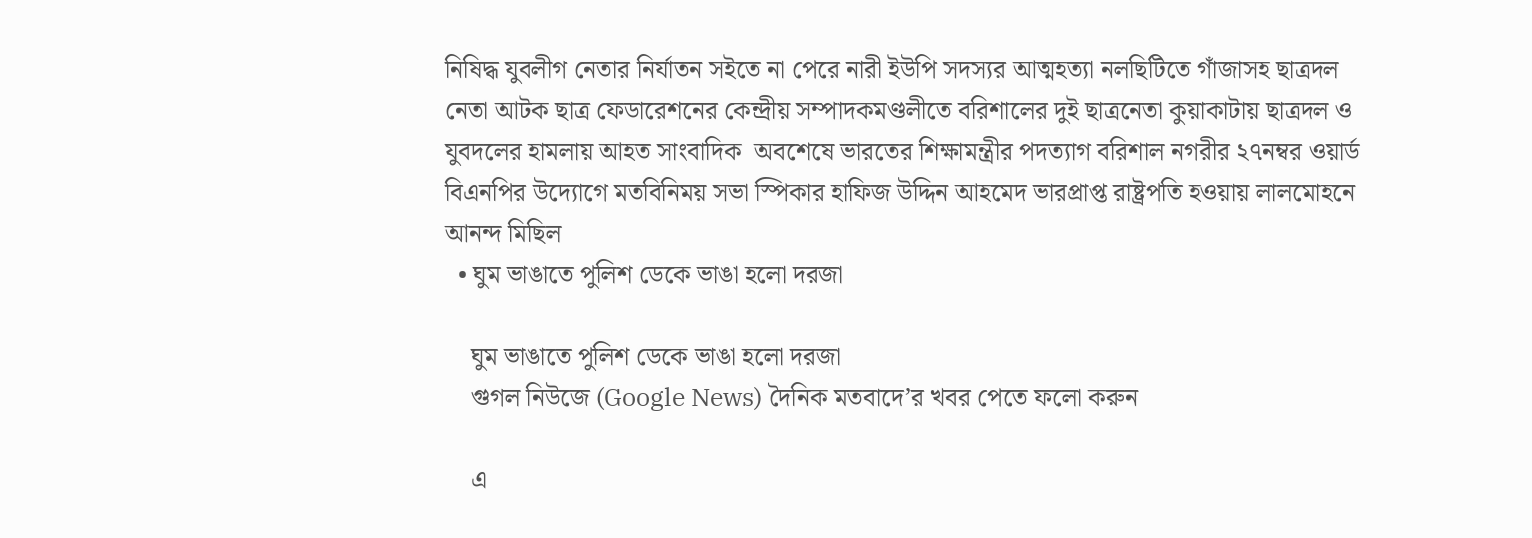নিষিদ্ধ যুবলীগ নেতার নির্যাতন সইতে না পেরে নারী ইউপি সদস্যর আত্মহত্যা নলছিটিতে গাঁজাসহ ছাত্রদল নেতা আটক ছাত্র ফেডারেশনের কেন্দ্রীয় সম্পাদকমণ্ডলীতে বরিশালের দুই ছাত্রনেতা কুয়াকাটায় ছাত্রদল ও যুবদলের হামলায় আহত সাংবাদিক  অবশেষে ভারতের শিক্ষামন্ত্রীর পদত্যাগ বরিশাল নগরীর ২৭নম্বর ওয়ার্ড বিএনপির উদ্যোগে মতবিনিময় সভা স্পিকার হাফিজ উদ্দিন আহমেদ ভারপ্রাপ্ত রাষ্ট্রপতি হওয়ায় লালমোহনে আনন্দ মিছিল
  • ঘুম ভাঙাতে পুলিশ ডেকে ভাঙা হলো দরজা

    ঘুম ভাঙাতে পুলিশ ডেকে ভাঙা হলো দরজা
    গুগল নিউজে (Google News) দৈনিক মতবাদে’র খবর পেতে ফলো করুন

    এ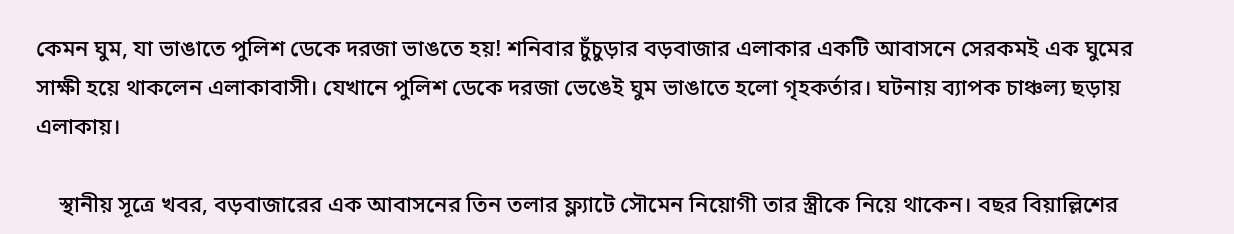কেমন ঘুম, যা ভাঙাতে পুলিশ ডেকে দরজা ভাঙতে হয়! শনিবার চুঁচুড়ার বড়বাজার এলাকার একটি আবাসনে সেরকমই এক ঘুমের সাক্ষী হয়ে থাকলেন এলাকাবাসী। যেখানে পুলিশ ডেকে দরজা ভেঙেই ঘুম ভাঙাতে হলো গৃহকর্তার। ঘটনায় ব্যাপক চাঞ্চল্য ছড়ায় এলাকায়।

    স্থানীয় সূত্রে খবর, বড়বাজারের এক আবাসনের তিন তলার ফ্ল্যাটে সৌমেন নিয়োগী তার স্ত্রীকে নিয়ে থাকেন। বছর বিয়াল্লিশের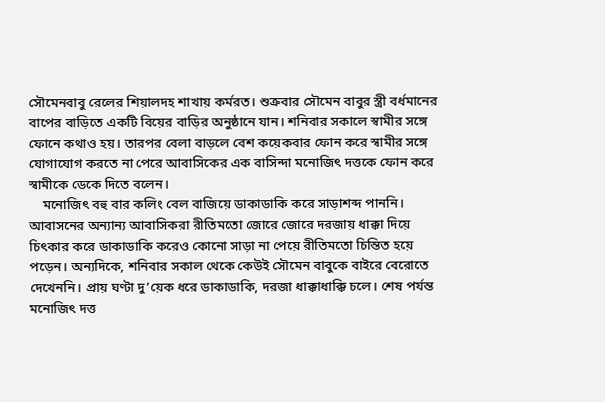সৌমেনবাবু রেলের শিয়ালদহ শাখায় কর্মরত। শুক্রবার সৌমেন বাবুর স্ত্রী বর্ধমানের বাপের বাড়িতে একটি বিয়ের বাড়ির অনুষ্ঠানে যান। শনিবার সকালে স্বামীর সঙ্গে ফোনে কথাও হয়। তারপর বেলা বাড়লে বেশ কয়েকবার ফোন করে স্বামীর সঙ্গে যোগাযোগ করতে না পেরে আবাসিকের এক বাসিন্দা মনোজিৎ দত্তকে ফোন করে স্বামীকে ডেকে দিতে বলেন।
    মনোজিৎ বহু বার কলিং বেল বাজিয়ে ডাকাডাকি করে সাড়াশব্দ পাননি। আবাসনের অন্যান্য আবাসিকরা রীতিমতো জোরে জোরে দরজায় ধাক্কা দিয়ে চিৎকার করে ডাকাডাকি করেও কোনো সাড়া না পেয়ে রীতিমতো চিন্তিত হয়ে পড়েন। অন্যদিকে, শনিবার সকাল থেকে কেউই সৌমেন বাবুকে বাইরে বেরোতে দেখেননি। প্রায় ঘণ্টা দু’য়েক ধরে ডাকাডাকি, দরজা ধাক্কাধাক্কি চলে। শেষ পর্যন্ত মনোজিৎ দত্ত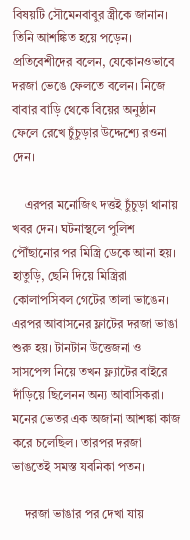বিষয়টি সৌমেনবাবুর স্ত্রীকে জানান। তিনি আশঙ্কিত হয়ে পড়েন। প্রতিবেশীদের বলেন, যেকোনওভাবে দরজা ভেঙে ফেলতে বলেন। নিজে বাবার বাড়ি থেকে বিয়ের অনুষ্ঠান ফেলে রেখে চুঁচুড়ার উদ্দেশ্যে রওনা দেন।

    এরপর মনোজিৎ দত্তই চুঁচুড়া থানায় খবর দেন। ঘটনাস্থলে পুলিশ পৌঁছানোর পর মিস্ত্রি ডেকে আনা হয়। হাতুড়ি, ছেনি দিয়ে মিস্ত্রিরা কোলাপসিবল গেটের তালা ভাঙেন। এরপর আবাসনের ফ্লাটের দরজা ভাঙা শুরু হয়। টানটান উত্তেজনা ও সাসপেন্স নিয়ে তখন ফ্ল্যাটের বাইরে দাঁড়িয়ে ছিলেনন অন্য আবাসিকরা। মনের ভেতর এক অজানা আশঙ্কা কাজ করে চলেছিল। তারপর দরজা ভাঙতেই সমস্ত যবনিকা পতন।

    দরজা ভাঙার পর দেখা যায়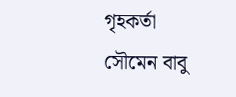গৃহকর্তা সৌমেন বাবু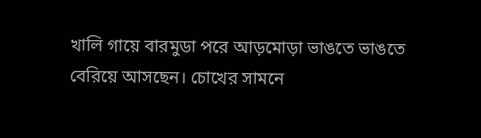খালি গায়ে বারমুডা পরে আড়মোড়া ভাঙতে ভাঙতে বেরিয়ে আসছেন। চোখের সামনে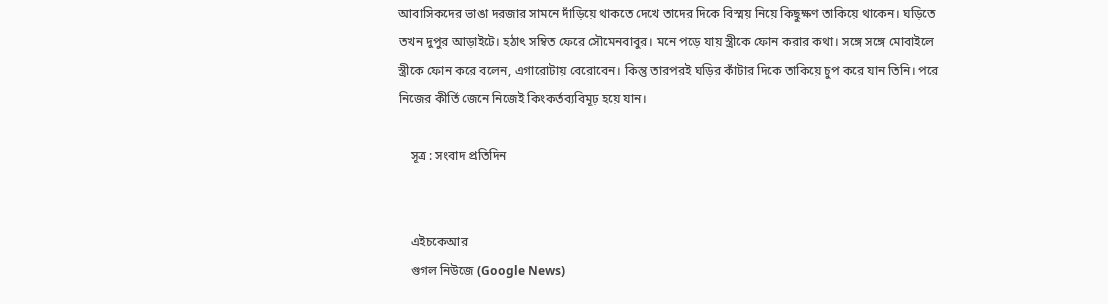আবাসিকদের ভাঙা দরজার সামনে দাঁড়িয়ে থাকতে দেখে তাদের দিকে বিস্ময় নিয়ে কিছুক্ষণ তাকিয়ে থাকেন। ঘড়িতে তখন দুপুর আড়াইটে। হঠাৎ সম্বিত ফেরে সৌমেনবাবুর। মনে পড়ে যায় স্ত্রীকে ফোন করার কথা। সঙ্গে সঙ্গে মোবাইলে স্ত্রীকে ফোন করে বলেন, এগারোটায় বেরোবেন। কিন্তু তারপরই ঘড়ির কাঁটার দিকে তাকিয়ে চুপ করে যান তিনি। পরে নিজের কীর্তি জেনে নিজেই কিংকর্তব্যবিমূঢ় হয়ে যান।

    সূত্র : সংবাদ প্রতিদিন


    এইচকেআর
    গুগল নিউজে (Google News)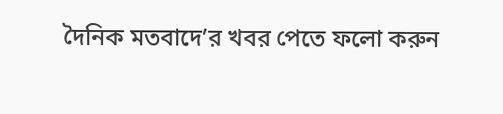দৈনিক মতবাদে’র খবর পেতে ফলো করুন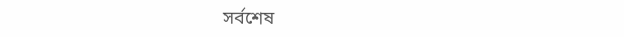সর্বশেষ